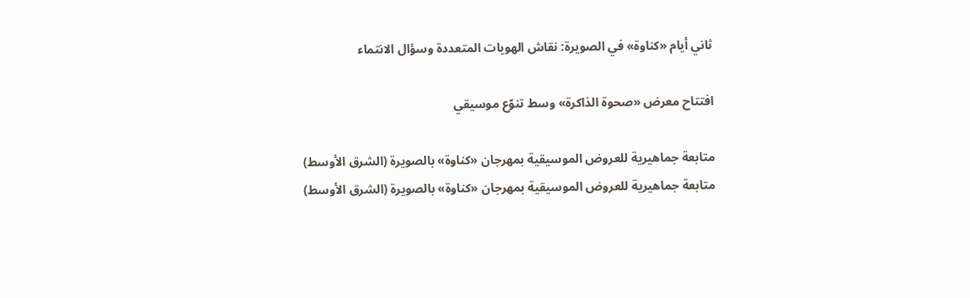ثاني أيام «كناوة» في الصويرة: نقاش الهويات المتعددة وسؤال الانتماء

افتتاح معرض «صحوة الذاكرة» وسط تنوّع موسيقي

متابعة جماهيرية للعروض الموسيقية بمهرجان «كناوة» بالصويرة (الشرق الأوسط)
متابعة جماهيرية للعروض الموسيقية بمهرجان «كناوة» بالصويرة (الشرق الأوسط)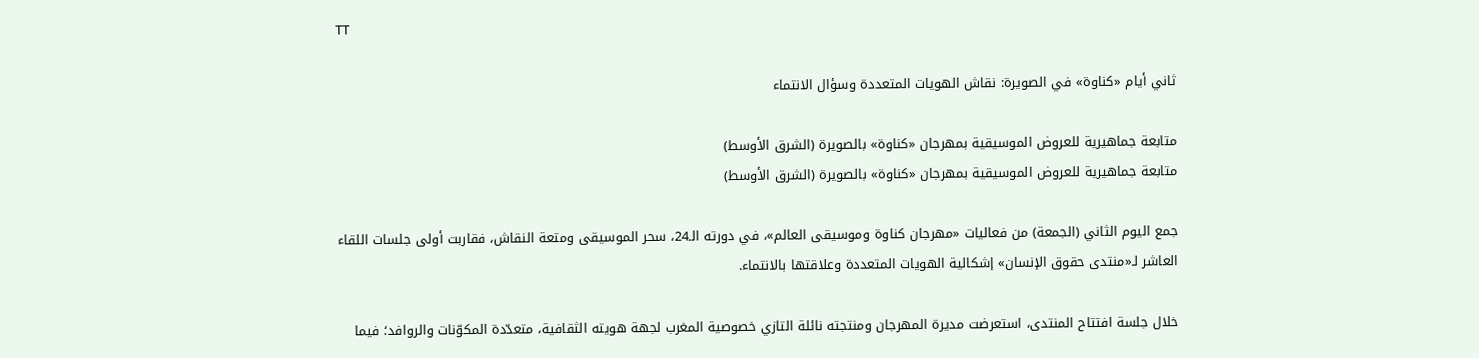TT

ثاني أيام «كناوة» في الصويرة: نقاش الهويات المتعددة وسؤال الانتماء

متابعة جماهيرية للعروض الموسيقية بمهرجان «كناوة» بالصويرة (الشرق الأوسط)
متابعة جماهيرية للعروض الموسيقية بمهرجان «كناوة» بالصويرة (الشرق الأوسط)

جمع اليوم الثاني (الجمعة) من فعاليات «مهرجان كناوة وموسيقى العالم»، في دورته الـ24، سحر الموسيقى ومتعة النقاش، فقاربت أولى جلسات اللقاء العاشر لـ«منتدى حقوق الإنسان» إشكالية الهويات المتعددة وعلاقتها بالانتماء.

خلال جلسة افتتاح المنتدى، استعرضت مديرة المهرجان ومنتجته نائلة التازي خصوصية المغرب لجهة هويته الثقافية، متعدّدة المكوّنات والروافد؛ فيما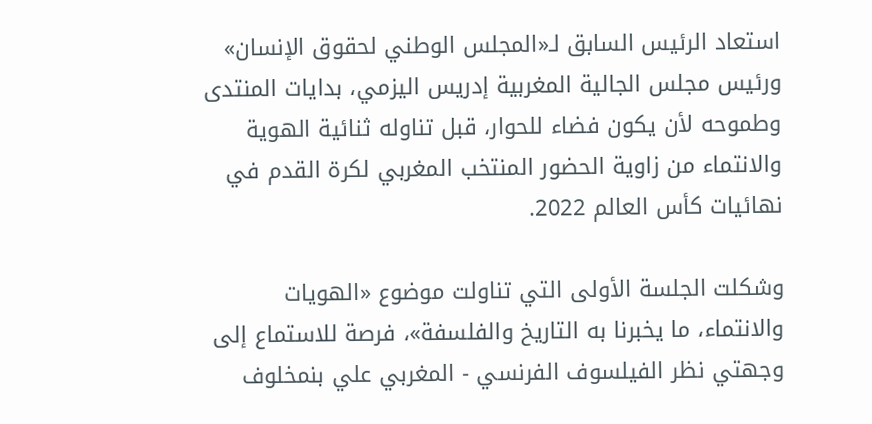استعاد الرئيس السابق لـ«المجلس الوطني لحقوق الإنسان» ورئيس مجلس الجالية المغربية إدريس اليزمي، بدايات المنتدى وطموحه لأن يكون فضاء للحوار، قبل تناوله ثنائية الهوية والانتماء من زاوية الحضور المنتخب المغربي لكرة القدم في نهائيات كأس العالم 2022.

وشكلت الجلسة الأولى التي تناولت موضوع «الهويات والانتماء، ما يخبرنا به التاريخ والفلسفة»، فرصة للاستماع إلى وجهتي نظر الفيلسوف الفرنسي - المغربي علي بنمخلوف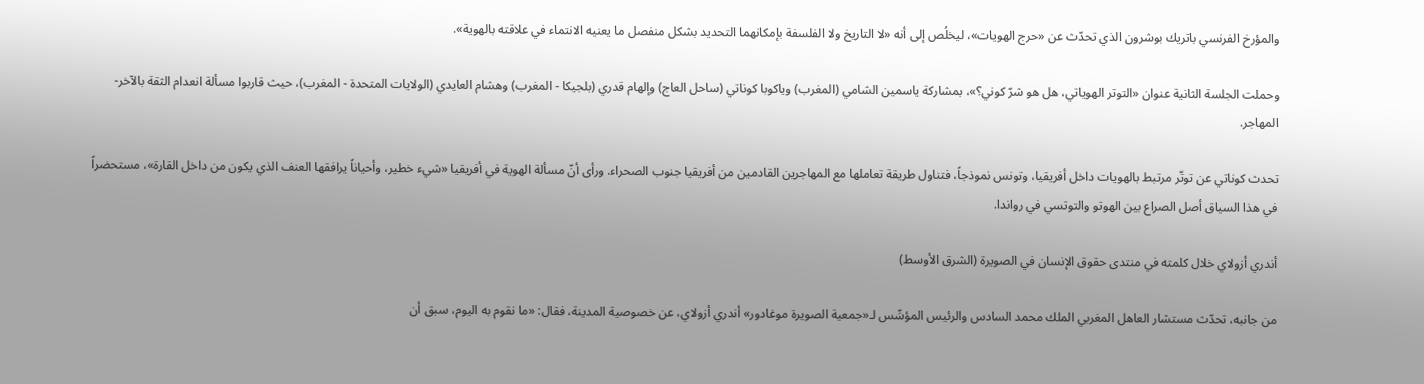والمؤرخ الفرنسي باتريك بوشرون الذي تحدّث عن «حرج الهويات»، ليخلُص إلى أنه «لا التاريخ ولا الفلسفة بإمكانهما التحديد بشكل منفصل ما يعنيه الانتماء في علاقته بالهوية».

وحملت الجلسة الثانية عنوان «التوتر الهوياتي، هل هو شرّ كوني؟»، بمشاركة ياسمين الشامي (المغرب) وياكوبا كوناتي (ساحل العاج) وإلهام قدري (بلجيكا - المغرب) وهشام العايدي (الولايات المتحدة - المغرب)، حيث قاربوا مسألة انعدام الثقة بالآخر- المهاجر.

تحدث كوناتي عن توتّر مرتبط بالهويات داخل أفريقيا، وتونس نموذجاً، فتناول طريقة تعاملها مع المهاجرين القادمين من أفريقيا جنوب الصحراء. ورأى أنّ مسألة الهوية في أفريقيا «شيء خطير، وأحياناً يرافقها العنف الذي يكون من داخل القارة»، مستحضراً في هذا السياق أصل الصراع بين الهوتو والتوتسي في رواندا.

أندري أزولاي خلال كلمته في منتدى حقوق الإنسان في الصويرة (الشرق الأوسط)

من جانبه، تحدّث مستشار العاهل المغربي الملك محمد السادس والرئيس المؤسِّس لـ«جمعية الصويرة موغادور» أندري أزولاي، عن خصوصية المدينة، فقال: «ما نقوم به اليوم، سبق أن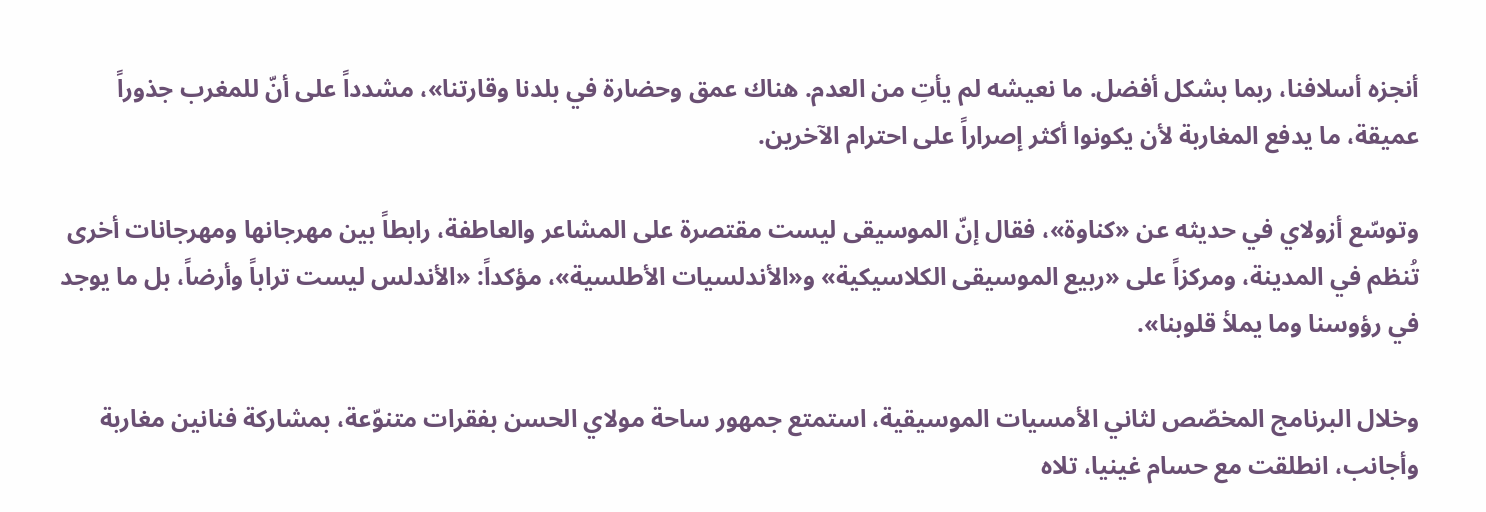أنجزه أسلافنا، ربما بشكل أفضل. ما نعيشه لم يأتِ من العدم. هناك عمق وحضارة في بلدنا وقارتنا»، مشدداً على أنّ للمغرب جذوراً عميقة، ما يدفع المغاربة لأن يكونوا أكثر إصراراً على احترام الآخرين.

وتوسّع أزولاي في حديثه عن «كناوة»، فقال إنّ الموسيقى ليست مقتصرة على المشاعر والعاطفة، رابطاً بين مهرجانها ومهرجانات أخرى تُنظم في المدينة، ومركزاً على «ربيع الموسيقى الكلاسيكية» و«الأندلسيات الأطلسية»، مؤكداً: «الأندلس ليست تراباً وأرضاً، بل ما يوجد في رؤوسنا وما يملأ قلوبنا».

وخلال البرنامج المخصّص لثاني الأمسيات الموسيقية، استمتع جمهور ساحة مولاي الحسن بفقرات متنوّعة، بمشاركة فنانين مغاربة وأجانب، انطلقت مع حسام غينيا، تلاه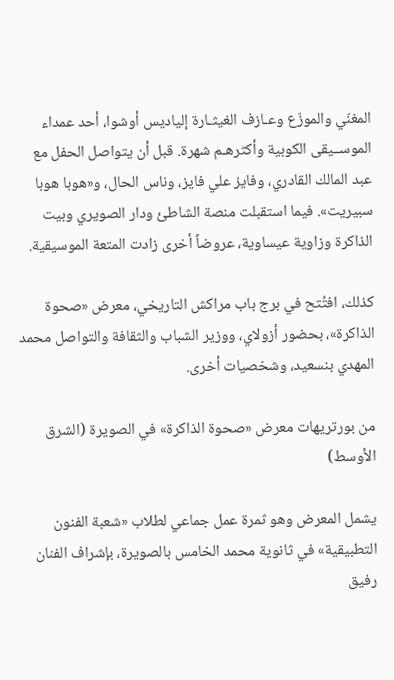المغنّي والموزّع وعـازف الغيثـارة إلياديس أوشوا، أحد عمداء الموســيقى الكوبية وأكثرهـم شهرة. قبل أن يتواصل الحفل مع عبد المالك القادري، وفايز علي فايز، وناس الحال، و«هوبا هوبا سبيريت». فيما استقبلت منصة الشاطئ ودار الصويري وبيت الذاكرة وزاوية عيساوية، عروضاً أخرى زادت المتعة الموسيقية.

كذلك، افتُتح في برج باب مراكش التاريخي، معرض «صحوة الذاكرة»، بحضور أزولاي، ووزير الشباب والثقافة والتواصل محمد المهدي بنسعيد، وشخصيات أخرى.

من بورتريهات معرض «صحوة الذاكرة» في الصويرة (الشرق الأوسط)

يشمل المعرض وهو ثمرة عمل جماعي لطلاب «شعبة الفنون التطبيقية» في ثانوية محمد الخامس بالصويرة، بإشراف الفنان رفيق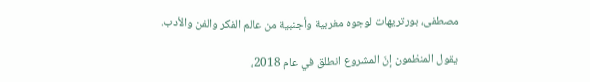مصطفى، بورتريهات لوجوه مغربية وأجنبية من عالم الفكر والفن والأدب.

يقول المنظمون إنّ المشروع انطلق في عام 2018،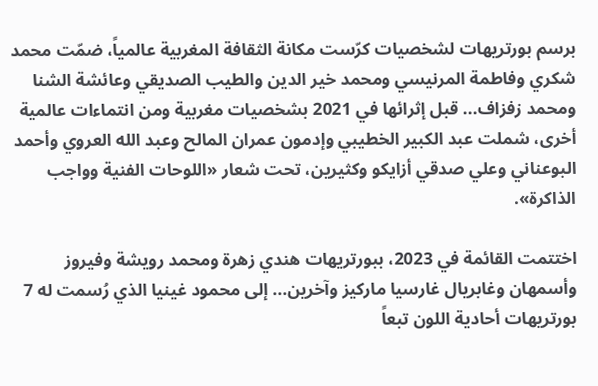برسم بورتريهات لشخصيات كرّست مكانة الثقافة المغربية عالمياً، ضمّت محمد شكري وفاطمة المرنيسي ومحمد خير الدين والطيب الصديقي وعائشة الشنا ومحمد زفزاف... قبل إثرائها في 2021 بشخصيات مغربية ومن انتماءات عالمية أخرى، شملت عبد الكبير الخطيبي وإدمون عمران المالح وعبد الله العروي وأحمد البوعناني وعلي صدقي أزايكو وكثيرين، تحت شعار «اللوحات الفنية وواجب الذاكرة».

اختتمت القائمة في 2023، ببورتريهات هندي زهرة ومحمد رويشة وفيروز وأسمهان وغابريال غارسيا ماركيز وآخرين... إلى محمود غينيا الذي رُسمت له 7 بورتريهات أحادية اللون تبعاً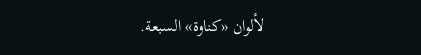لألوان «كناوة» السبعة.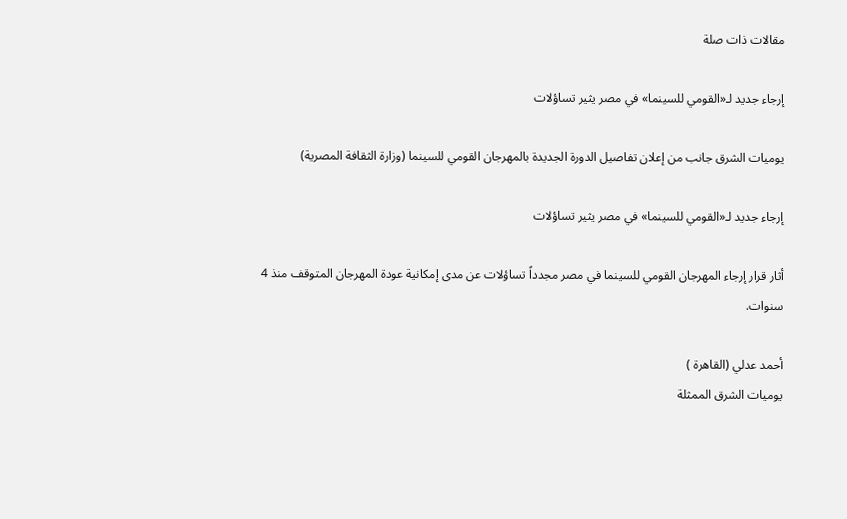مقالات ذات صلة

إرجاء جديد لـ«القومي للسينما» في مصر يثير تساؤلات

يوميات الشرق جانب من إعلان تفاصيل الدورة الجديدة بالمهرجان القومي للسينما (وزارة الثقافة المصرية)

إرجاء جديد لـ«القومي للسينما» في مصر يثير تساؤلات

أثار قرار إرجاء المهرجان القومي للسينما في مصر مجدداً تساؤلات عن مدى إمكانية عودة المهرجان المتوقف منذ 4 سنوات.

أحمد عدلي (القاهرة )
يوميات الشرق الممثلة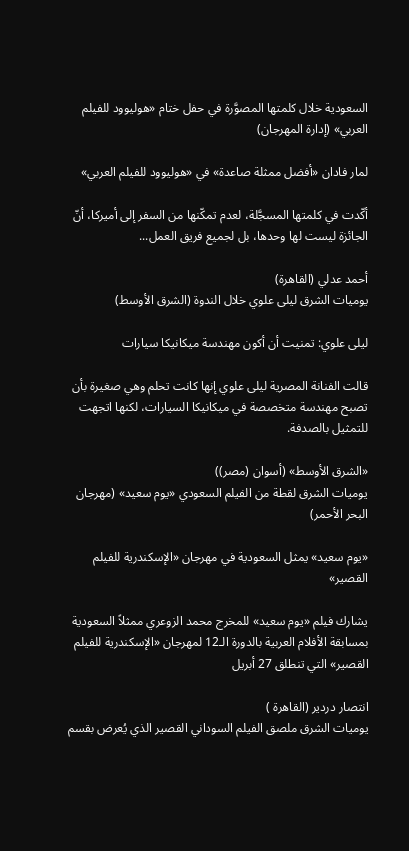السعودية خلال كلمتها المصوَّرة في حفل ختام «هوليوود للفيلم العربي» (إدارة المهرجان)

لمار فادان «أفضل ممثلة صاعدة» في «هوليوود للفيلم العربي»

أكّدت في كلمتها المسجَّلة، لعدم تمكّنها من السفر إلى أميركا، أنّ الجائزة ليست لها وحدها، بل لجميع فريق العمل...

أحمد عدلي (القاهرة)
يوميات الشرق ليلى علوي خلال الندوة (الشرق الأوسط)

ليلى علوي: تمنيت أن أكون مهندسة ميكانيكا سيارات

قالت الفنانة المصرية ليلى علوي إنها كانت تحلم وهي صغيرة بأن تصبح مهندسة متخصصة في ميكانيكا السيارات، لكنها اتجهت للتمثيل بالصدفة.

«الشرق الأوسط» (أسوان (مصر))
يوميات الشرق لقطة من الفيلم السعودي «يوم سعيد» (مهرجان البحر الأحمر)

«يوم سعيد» يمثل السعودية في مهرجان «الإسكندرية للفيلم القصير»

يشارك فيلم «يوم سعيد» للمخرج محمد الزوعري ممثلاً السعودية بمسابقة الأفلام العربية بالدورة الـ12 لمهرجان «الإسكندرية للفيلم القصير» التي تنطلق 27 أبريل

انتصار دردير (القاهرة )
يوميات الشرق ملصق الفيلم السوداني القصير الذي يُعرض بقسم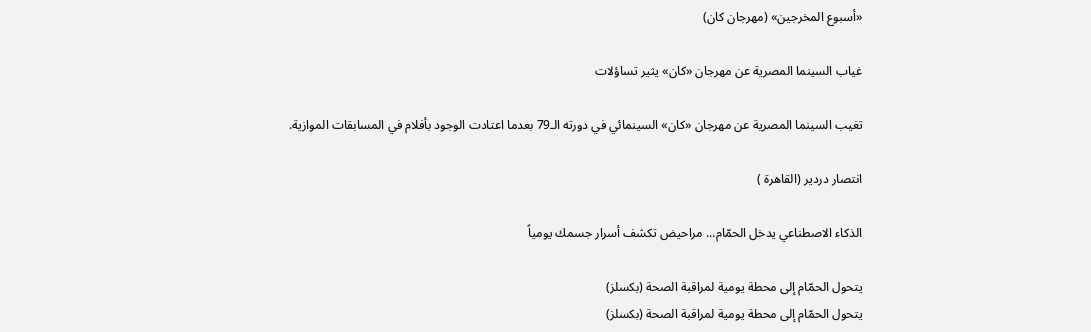«أسبوع المخرجين» (مهرجان كان)

غياب السينما المصرية عن مهرجان «كان» يثير تساؤلات

تغيب السينما المصرية عن مهرجان «كان» السينمائي في دورته الـ79 بعدما اعتادت الوجود بأفلام في المسابقات الموازية.

انتصار دردير (القاهرة )

الذكاء الاصطناعي يدخل الحمّام... مراحيض تكشف أسرار جسمك يومياً

يتحول الحمّام إلى محطة يومية لمراقبة الصحة (بكسلز)
يتحول الحمّام إلى محطة يومية لمراقبة الصحة (بكسلز)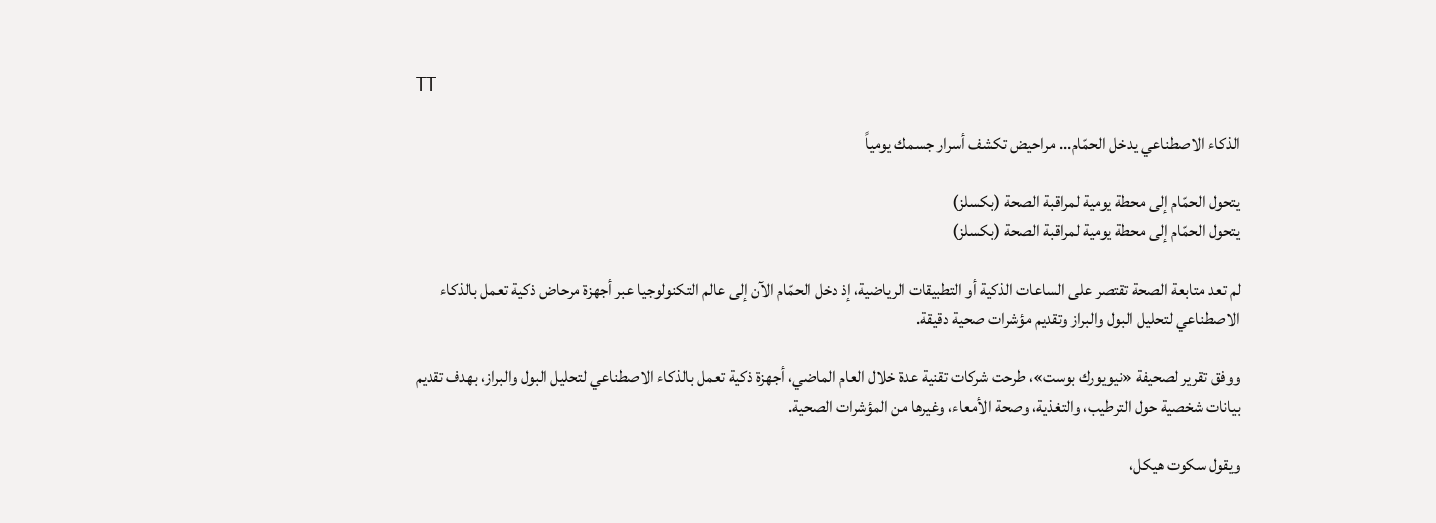TT

الذكاء الاصطناعي يدخل الحمّام... مراحيض تكشف أسرار جسمك يومياً

يتحول الحمّام إلى محطة يومية لمراقبة الصحة (بكسلز)
يتحول الحمّام إلى محطة يومية لمراقبة الصحة (بكسلز)

لم تعد متابعة الصحة تقتصر على الساعات الذكية أو التطبيقات الرياضية، إذ دخل الحمّام الآن إلى عالم التكنولوجيا عبر أجهزة مرحاض ذكية تعمل بالذكاء الاصطناعي لتحليل البول والبراز وتقديم مؤشرات صحية دقيقة.

ووفق تقرير لصحيفة «نيويورك بوست»، طرحت شركات تقنية عدة خلال العام الماضي، أجهزة ذكية تعمل بالذكاء الاصطناعي لتحليل البول والبراز، بهدف تقديم بيانات شخصية حول الترطيب، والتغذية، وصحة الأمعاء، وغيرها من المؤشرات الصحية.

ويقول سكوت هيكل،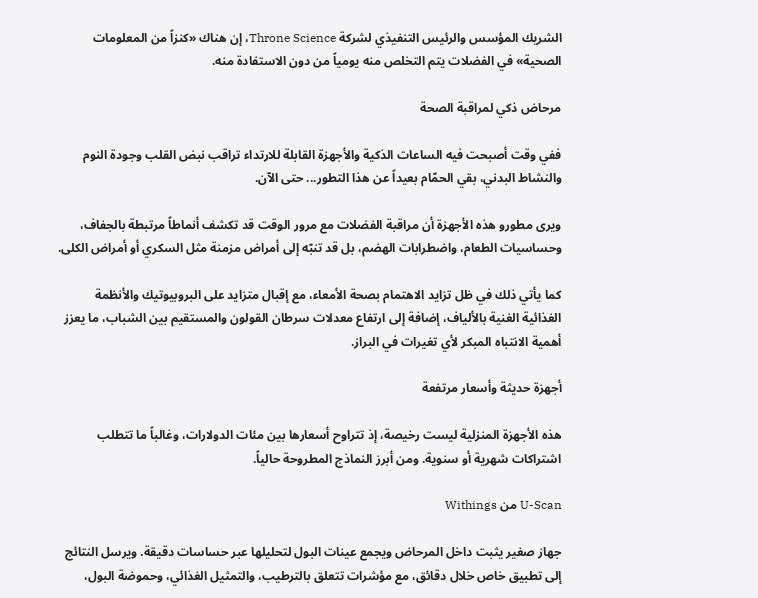الشريك المؤسس والرئيس التنفيذي لشركة Throne Science، إن هناك «كنزاً من المعلومات الصحية» في الفضلات يتم التخلص منه يومياً من دون الاستفادة منه.

مرحاض ذكي لمراقبة الصحة

ففي وقت أصبحت فيه الساعات الذكية والأجهزة القابلة للارتداء تراقب نبض القلب وجودة النوم والنشاط البدني، بقي الحمّام بعيداً عن هذا التطور... حتى الآن.

ويرى مطورو هذه الأجهزة أن مراقبة الفضلات مع مرور الوقت قد تكشف أنماطاً مرتبطة بالجفاف، وحساسيات الطعام، واضطرابات الهضم، بل قد تنبّه إلى أمراض مزمنة مثل السكري أو أمراض الكلى.

كما يأتي ذلك في ظل تزايد الاهتمام بصحة الأمعاء، مع إقبال متزايد على البروبيوتيك والأنظمة الغذائية الغنية بالألياف، إضافة إلى ارتفاع معدلات سرطان القولون والمستقيم بين الشباب، ما يعزز أهمية الانتباه المبكر لأي تغيرات في البراز.

أجهزة حديثة وأسعار مرتفعة

هذه الأجهزة المنزلية ليست رخيصة، إذ تتراوح أسعارها بين مئات الدولارات، وغالباً ما تتطلب اشتراكات شهرية أو سنوية. ومن أبرز النماذج المطروحة حالياً.

U-Scan من Withings

جهاز صغير يثبت داخل المرحاض ويجمع عينات البول لتحليلها عبر حساسات دقيقة. ويرسل النتائج إلى تطبيق خاص خلال دقائق، مع مؤشرات تتعلق بالترطيب، والتمثيل الغذائي، وحموضة البول،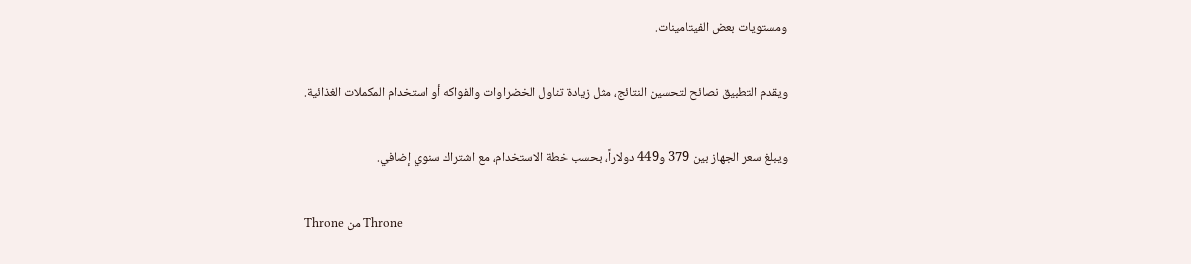ومستويات بعض الفيتامينات.

ويقدم التطبيق نصائح لتحسين النتائج، مثل زيادة تناول الخضراوات والفواكه أو استخدام المكملات الغذائية.

ويبلغ سعر الجهاز بين 379 و449 دولاراً، بحسب خطة الاستخدام، مع اشتراك سنوي إضافي.

Throne من Throne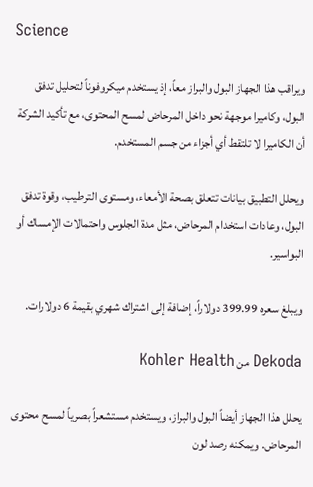Science

ويراقب هذا الجهاز البول والبراز معاً، إذ يستخدم ميكروفوناً لتحليل تدفق البول، وكاميرا موجهة نحو داخل المرحاض لمسح المحتوى، مع تأكيد الشركة أن الكاميرا لا تلتقط أي أجزاء من جسم المستخدم.

ويحلل التطبيق بيانات تتعلق بصحة الأمعاء، ومستوى الترطيب، وقوة تدفق البول، وعادات استخدام المرحاض، مثل مدة الجلوس واحتمالات الإمساك أو البواسير.

ويبلغ سعره 399.99 دولاراً، إضافة إلى اشتراك شهري بقيمة 6 دولارات.

Dekoda من Kohler Health

يحلل هذا الجهاز أيضاً البول والبراز، ويستخدم مستشعراً بصرياً لمسح محتوى المرحاض. ويمكنه رصد لون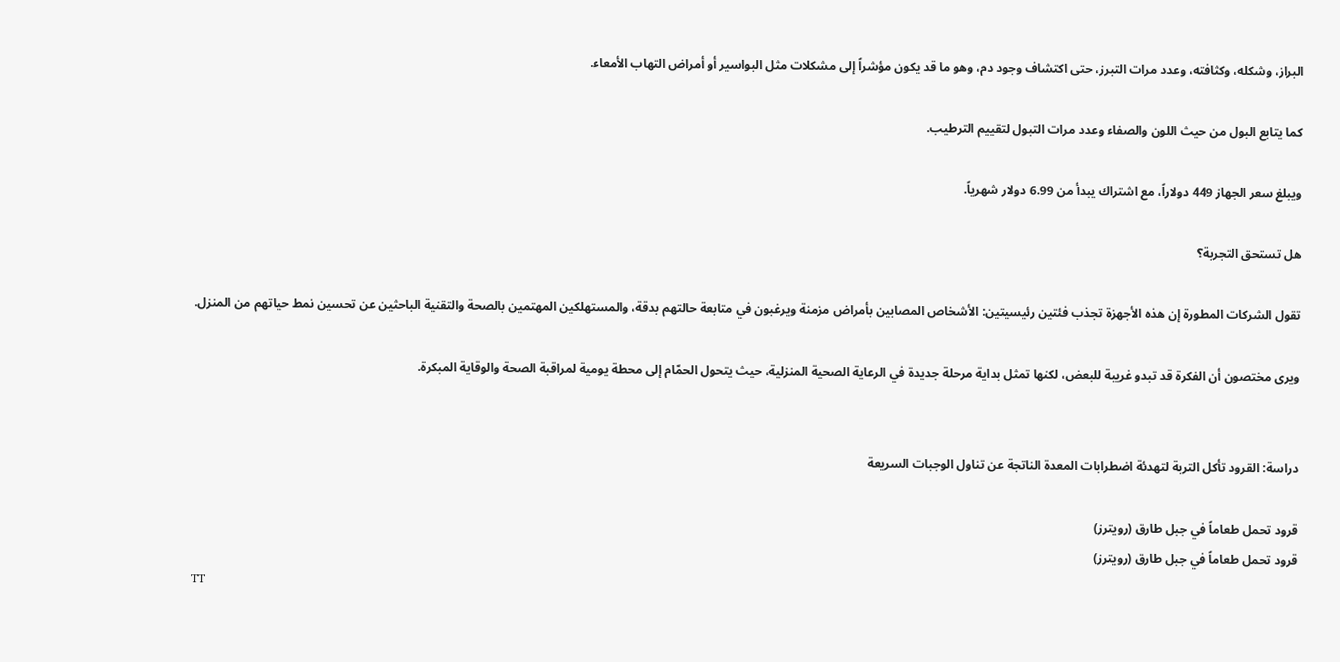البراز، وشكله، وكثافته، وعدد مرات التبرز، حتى اكتشاف وجود دم، وهو ما قد يكون مؤشراً إلى مشكلات مثل البواسير أو أمراض التهاب الأمعاء.

كما يتابع البول من حيث اللون والصفاء وعدد مرات التبول لتقييم الترطيب.

ويبلغ سعر الجهاز 449 دولاراً، مع اشتراك يبدأ من 6.99 دولار شهرياً.

هل تستحق التجربة؟

تقول الشركات المطورة إن هذه الأجهزة تجذب فئتين رئيسيتين: الأشخاص المصابين بأمراض مزمنة ويرغبون في متابعة حالتهم بدقة، والمستهلكين المهتمين بالصحة والتقنية الباحثين عن تحسين نمط حياتهم من المنزل.

ويرى مختصون أن الفكرة قد تبدو غريبة للبعض، لكنها تمثل بداية مرحلة جديدة في الرعاية الصحية المنزلية، حيث يتحول الحمّام إلى محطة يومية لمراقبة الصحة والوقاية المبكرة.


دراسة: القرود تأكل التربة لتهدئة اضطرابات المعدة الناتجة عن تناول الوجبات السريعة

قرود تحمل طعاماً في جبل طارق (رويترز)
قرود تحمل طعاماً في جبل طارق (رويترز)
TT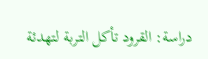دراسة: القرود تأكل التربة لتهدئة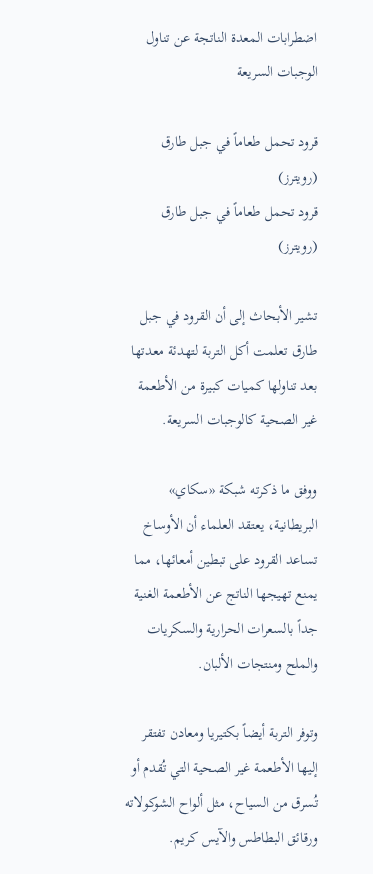اضطرابات المعدة الناتجة عن تناول الوجبات السريعة

قرود تحمل طعاماً في جبل طارق (رويترز)
قرود تحمل طعاماً في جبل طارق (رويترز)

تشير الأبحاث إلى أن القرود في جبل طارق تعلمت أكل التربة لتهدئة معدتها بعد تناولها كميات كبيرة من الأطعمة غير الصحية كالوجبات السريعة.

ووفق ما ذكرته شبكة «سكاي» البريطانية، يعتقد العلماء أن الأوساخ تساعد القرود على تبطين أمعائها، مما يمنع تهيجها الناتج عن الأطعمة الغنية جداً بالسعرات الحرارية والسكريات والملح ومنتجات الألبان.

وتوفر التربة أيضاً بكتيريا ومعادن تفتقر إليها الأطعمة غير الصحية التي تُقدم أو تُسرق من السياح، مثل ألواح الشوكولاته ورقائق البطاطس والآيس كريم.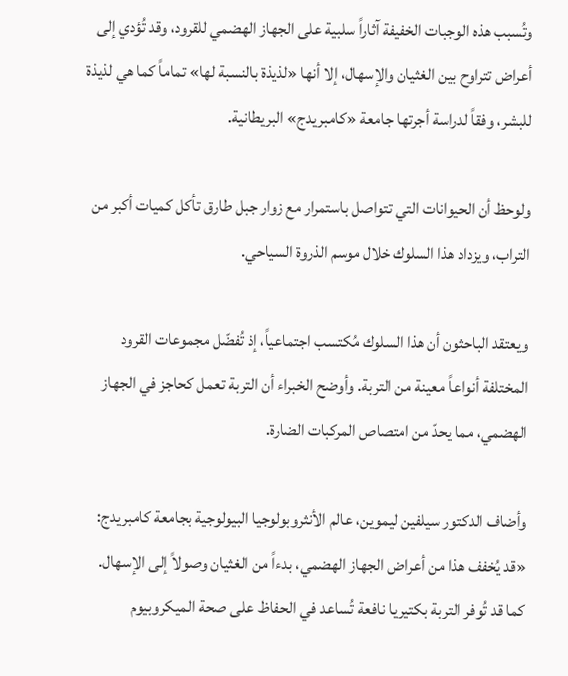وتُسبب هذه الوجبات الخفيفة آثاراً سلبية على الجهاز الهضمي للقرود، وقد تُؤدي إلى أعراض تتراوح بين الغثيان والإسهال، إلا أنها «لذيذة بالنسبة لها» تماماً كما هي لذيذة للبشر، وفقاً لدراسة أجرتها جامعة «كامبريدج» البريطانية.

ولوحظ أن الحيوانات التي تتواصل باستمرار مع زوار جبل طارق تأكل كميات أكبر من التراب، ويزداد هذا السلوك خلال موسم الذروة السياحي.

ويعتقد الباحثون أن هذا السلوك مُكتسب اجتماعياً، إذ تُفضّل مجموعات القرود المختلفة أنواعاً معينة من التربة. وأوضح الخبراء أن التربة تعمل كحاجز في الجهاز الهضمي، مما يحدّ من امتصاص المركبات الضارة.

وأضاف الدكتور سيلفين ليموين، عالم الأنثروبولوجيا البيولوجية بجامعة كامبريدج: «قد يُخفف هذا من أعراض الجهاز الهضمي، بدءاً من الغثيان وصولاً إلى الإسهال. كما قد تُوفر التربة بكتيريا نافعة تُساعد في الحفاظ على صحة الميكروبيوم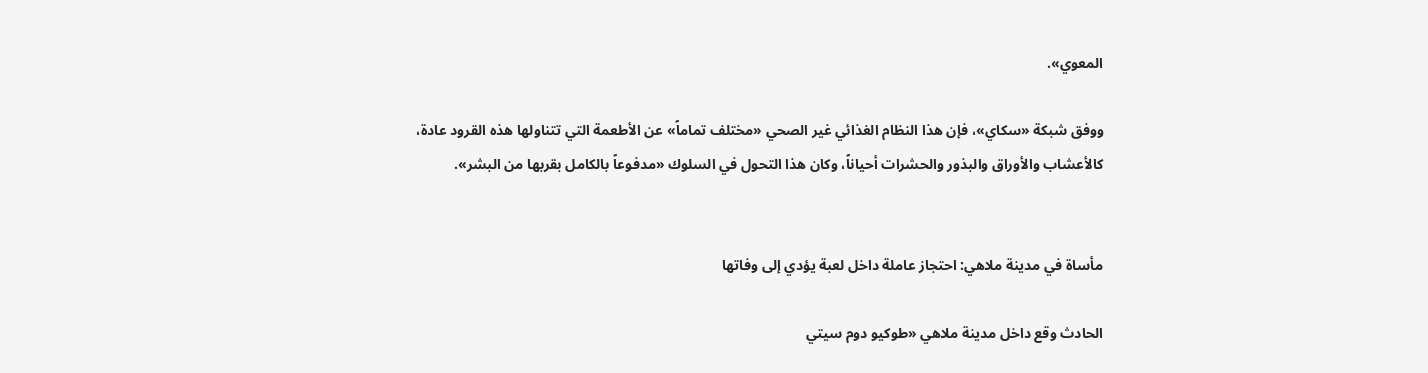المعوي».

ووفق شبكة «سكاي»، فإن هذا النظام الغذائي غير الصحي «مختلف تماماً» عن الأطعمة التي تتناولها هذه القرود عادة، كالأعشاب والأوراق والبذور والحشرات أحياناً، وكان هذا التحول في السلوك «مدفوعاً بالكامل بقربها من البشر».


مأساة في مدينة ملاهي: احتجاز عاملة داخل لعبة يؤدي إلى وفاتها

الحادث وقع داخل مدينة ملاهي «طوكيو دوم سيتي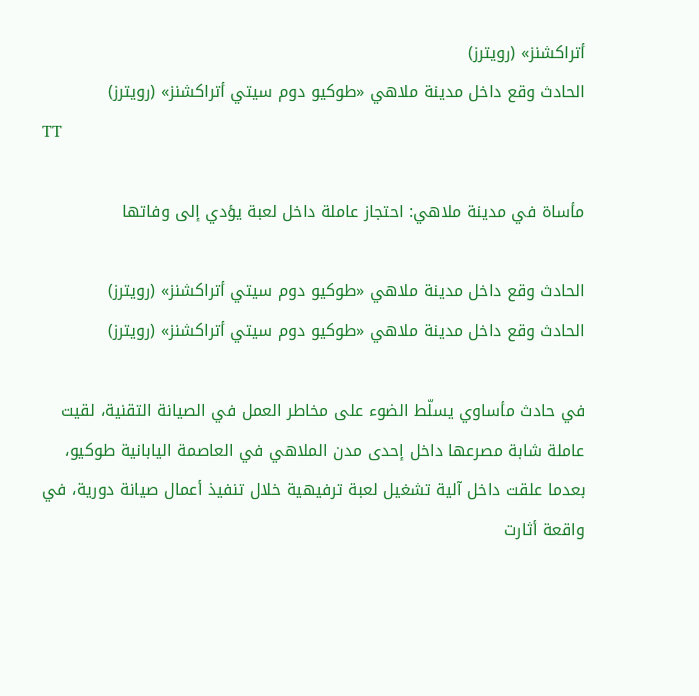أتراكشنز» (رويترز)
الحادث وقع داخل مدينة ملاهي «طوكيو دوم سيتي أتراكشنز» (رويترز)
TT

مأساة في مدينة ملاهي: احتجاز عاملة داخل لعبة يؤدي إلى وفاتها

الحادث وقع داخل مدينة ملاهي «طوكيو دوم سيتي أتراكشنز» (رويترز)
الحادث وقع داخل مدينة ملاهي «طوكيو دوم سيتي أتراكشنز» (رويترز)

في حادث مأساوي يسلّط الضوء على مخاطر العمل في الصيانة التقنية، لقيت عاملة شابة مصرعها داخل إحدى مدن الملاهي في العاصمة اليابانية طوكيو، بعدما علقت داخل آلية تشغيل لعبة ترفيهية خلال تنفيذ أعمال صيانة دورية، في واقعة أثارت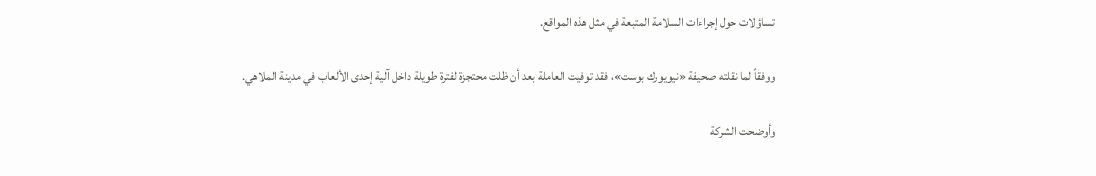تساؤلات حول إجراءات السلامة المتبعة في مثل هذه المواقع.

ووفقاً لما نقلته صحيفة «نيويورك بوست»، فقد توفيت العاملة بعد أن ظلت محتجزة لفترة طويلة داخل آلية إحدى الألعاب في مدينة الملاهي.

وأوضحت الشركة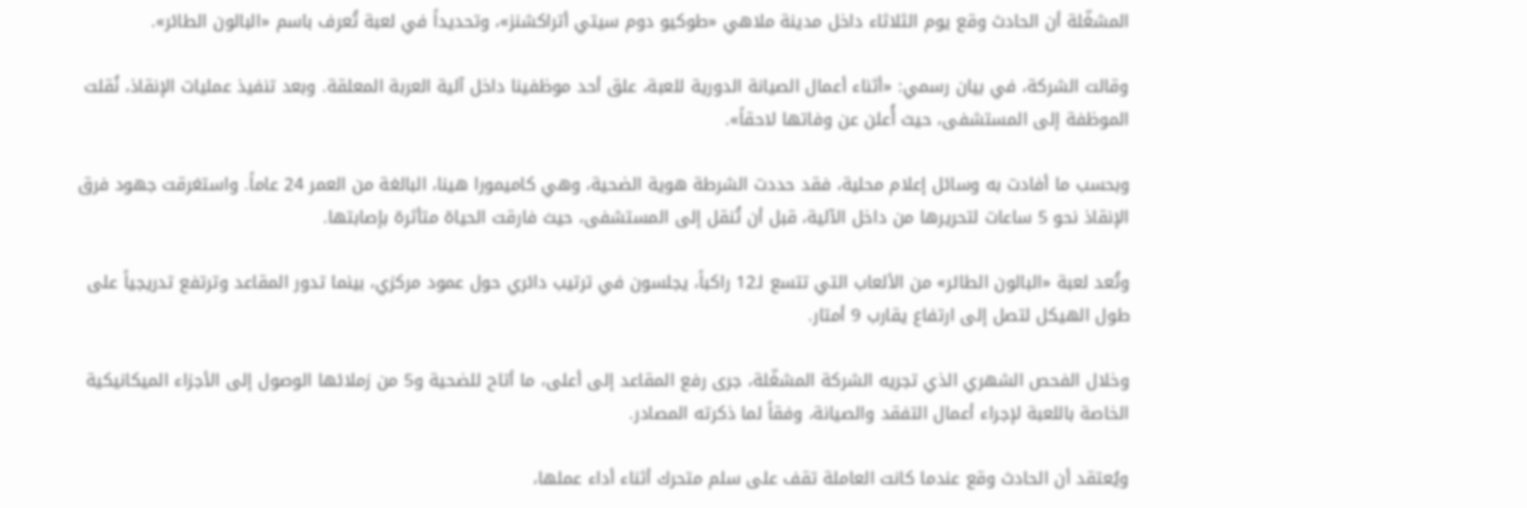المشغّلة أن الحادث وقع يوم الثلاثاء داخل مدينة ملاهي «طوكيو دوم سيتي أتراكشنز»، وتحديداً في لعبة تُعرف باسم «البالون الطائر».

وقالت الشركة، في بيان رسمي: «أثناء أعمال الصيانة الدورية للعبة، علق أحد موظفينا داخل آلية العربة المعلقة. وبعد تنفيذ عمليات الإنقاذ، نُقلت الموظفة إلى المستشفى، حيث أُعلن عن وفاتها لاحقاً».

وبحسب ما أفادت به وسائل إعلام محلية، فقد حددت الشرطة هوية الضحية، وهي كاميمورا هينا، البالغة من العمر 24 عاماً. واستغرقت جهود فرق الإنقاذ نحو 5 ساعات لتحريرها من داخل الآلية، قبل أن تُنقل إلى المستشفى، حيث فارقت الحياة متأثرة بإصابتها.

وتُعد لعبة «البالون الطائر» من الألعاب التي تتسع لـ12 راكباً، يجلسون في ترتيب دائري حول عمود مركزي، بينما تدور المقاعد وترتفع تدريجياً على طول الهيكل لتصل إلى ارتفاع يقارب 9 أمتار.

وخلال الفحص الشهري الذي تجريه الشركة المشغّلة، جرى رفع المقاعد إلى أعلى، ما أتاح للضحية و5 من زملائها الوصول إلى الأجزاء الميكانيكية الخاصة باللعبة لإجراء أعمال التفقد والصيانة، وفقاً لما ذكرته المصادر.

ويُعتقد أن الحادث وقع عندما كانت العاملة تقف على سلم متحرك أثناء أداء عملها،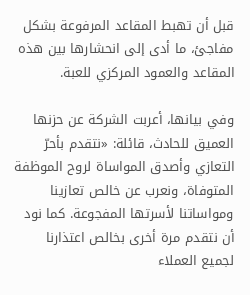قبل أن تهبط المقاعد المرفوعة بشكل مفاجئ، ما أدى إلى انحشارها بين هذه المقاعد والعمود المركزي للعبة.

وفي بيانها، أعربت الشركة عن حزنها العميق للحادث، قائلة: «نتقدم بأحرّ التعازي وأصدق المواساة لروح الموظفة المتوفاة، ونعرب عن خالص تعازينا ومواساتنا لأسرتها المفجوعة. كما نود أن نتقدم مرة أخرى بخالص اعتذارنا لجميع العملاء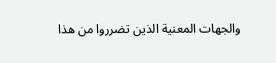والجهات المعنية الذين تضرروا من هذا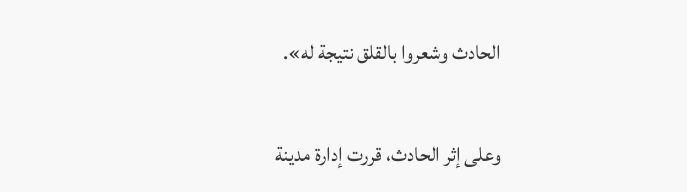الحادث وشعروا بالقلق نتيجة له».

وعلى إثر الحادث، قررت إدارة مدينة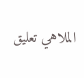الملاهي تعليق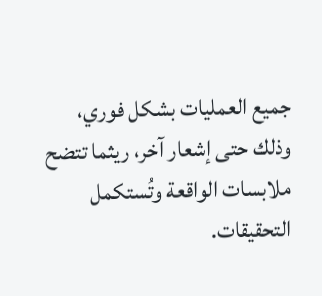جميع العمليات بشكل فوري، وذلك حتى إشعار آخر، ريثما تتضح ملابسات الواقعة وتُستكمل التحقيقات.